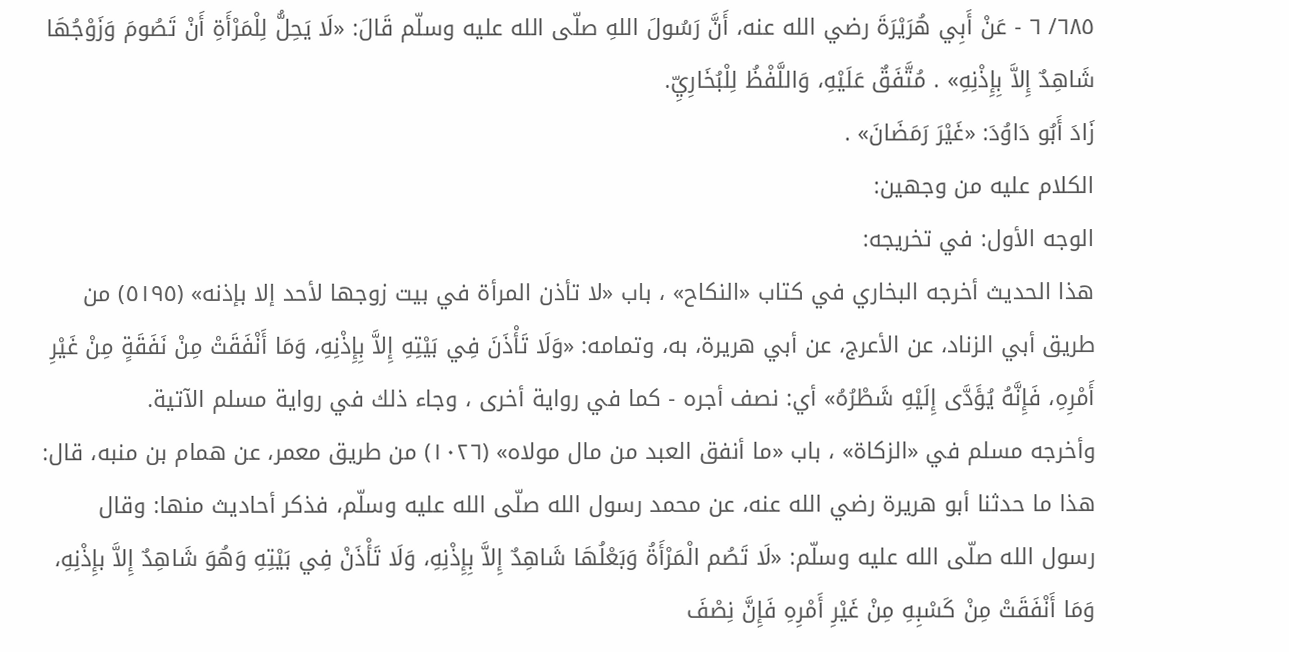٦٨٥/ ٦ - عَنْ أَبِي هُرَيْرَةَ رضي الله عنه، أَنَّ رَسُولَ اللهِ صلّى الله عليه وسلّم قَالَ: «لَا يَحِلُّ لِلْمَرْأَةِ أَنْ تَصُومَ وَزَوْجُهَا شَاهِدٌ إِلاَّ بِإِذْنِهِ» . مُتَّفَقٌ عَلَيْهِ، وَاللَّفْظُ لِلْبُخَارِيِّ.
زَادَ أَبُو دَاوُدَ: «غَيْرَ رَمَضَانَ» .
الكلام عليه من وجهين:
الوجه الأول: في تخريجه:
هذا الحديث أخرجه البخاري في كتاب «النكاح» ، باب «لا تأذن المرأة في بيت زوجها لأحد إلا بإذنه» (٥١٩٥) من طريق أبي الزناد، عن الأعرج، عن أبي هريرة، به، وتمامه: «وَلَا تَأْذَنَ فِي بَيْتِهِ إِلاَّ بِإِذْنِهِ، وَمَا أَنْفَقَتْ مِنْ نَفَقَةٍ مِنْ غَيْرِ أَمْرِهِ، فَإِنَّهُ يُؤَدَّى إِلَيْهِ شَطْرُهُ» أي: نصف أجره - كما في رواية أخرى ، وجاء ذلك في رواية مسلم الآتية.
وأخرجه مسلم في «الزكاة» ، باب «ما أنفق العبد من مال مولاه» (١٠٢٦) من طريق معمر، عن همام بن منبه، قال: هذا ما حدثنا أبو هريرة رضي الله عنه، عن محمد رسول الله صلّى الله عليه وسلّم، فذكر أحاديث منها: وقال رسول الله صلّى الله عليه وسلّم: «لَا تَصُم الْمَرْأَةُ وَبَعْلُهَا شَاهِدٌ إِلاَّ بِإِذْنِهِ، وَلَا تَأْذَنْ فِي بَيْتِهِ وَهُوَ شَاهِدٌ إِلاَّ بإِذْنِهِ، وَمَا أَنْفَقَتْ مِنْ كَسْبِهِ مِنْ غَيْرِ أَمْرِهِ فَإِنَّ نِصْفَ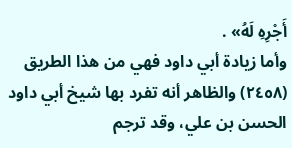أَجْرِهِ لَهُ» .
وأما زيادة أبي داود فهي من هذا الطريق (٢٤٥٨) والظاهر أنه تفرد بها شيخ أبي داود الحسن بن علي، وقد ترجم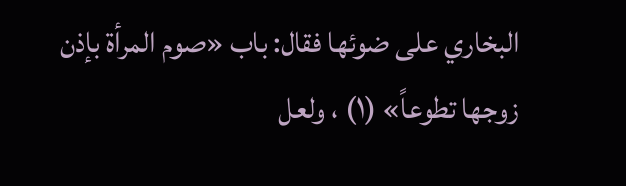البخاري على ضوئها فقال: باب «صوم المرأة بإذن زوجها تطوعاً» (١) ، ولعل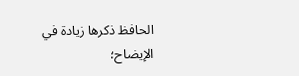الحافظ ذكرها زيادة في الإيضاح؛